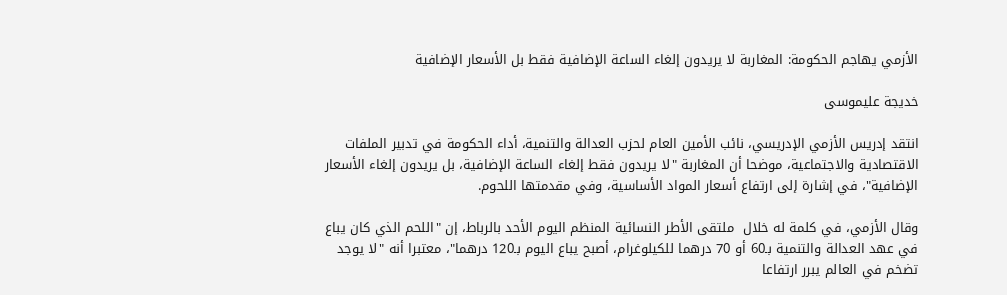الأزمي يهاجم الحكومة: المغاربة لا يريدون إلغاء الساعة الإضافية فقط بل الأسعار الإضافية

خديجة عليموسى

انتقد إدريس الأزمي الإدريسي، نائب الأمين العام لحزب العدالة والتنمية، أداء الحكومة في تدبير الملفات الاقتصادية والاجتماعية، موضحا أن المغاربة "لا يريدون فقط إلغاء الساعة الإضافية، بل يريدون إلغاء الأسعار الإضافية"، في إشارة إلى ارتفاع أسعار المواد الأساسية، وفي مقدمتها اللحوم.

وقال الأزمي، في كلمة له خلال  ملتقى الأطر النسائية المنظم اليوم الأحد بالرباط، إن "اللحم الذي كان يباع في عهد العدالة والتنمية بـ60 أو 70 درهما للكيلوغرام، أصبح يباع اليوم بـ120 درهما"، معتبرا أنه "لا يوجد تضخم في العالم يبرر ارتفاعا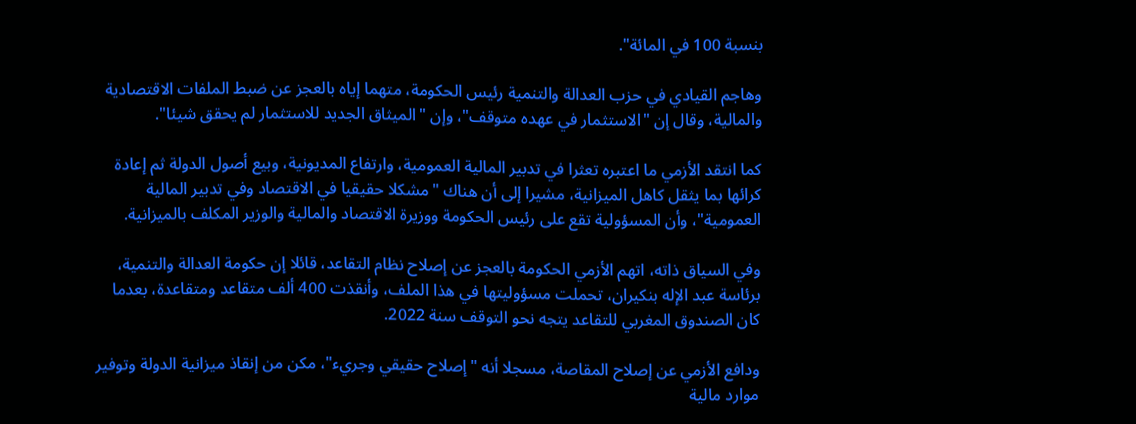بنسبة 100 في المائة".

وهاجم القيادي في حزب العدالة والتنمية رئيس الحكومة، متهما إياه بالعجز عن ضبط الملفات الاقتصادية والمالية، وقال إن "الاستثمار في عهده متوقف"، وإن "الميثاق الجديد للاستثمار لم يحقق شيئا".

كما انتقد الأزمي ما اعتبره تعثرا في تدبير المالية العمومية، وارتفاع المديونية، وبيع أصول الدولة ثم إعادة كرائها بما يثقل كاهل الميزانية، مشيرا إلى أن هناك "مشكلا حقيقيا في الاقتصاد وفي تدبير المالية العمومية"، وأن المسؤولية تقع على رئيس الحكومة ووزيرة الاقتصاد والمالية والوزير المكلف بالميزانية.

وفي السياق ذاته، اتهم الأزمي الحكومة بالعجز عن إصلاح نظام التقاعد، قائلا إن حكومة العدالة والتنمية، برئاسة عبد الإله بنكيران، تحملت مسؤوليتها في هذا الملف، وأنقذت 400 ألف متقاعد ومتقاعدة، بعدما كان الصندوق المغربي للتقاعد يتجه نحو التوقف سنة 2022.

ودافع الأزمي عن إصلاح المقاصة، مسجلا أنه "إصلاح حقيقي وجريء"، مكن من إنقاذ ميزانية الدولة وتوفير موارد مالية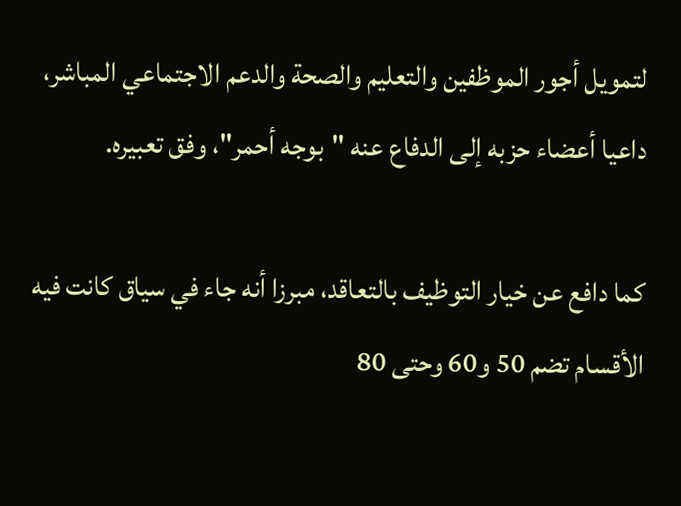لتمويل أجور الموظفين والتعليم والصحة والدعم الاجتماعي المباشر، داعيا أعضاء حزبه إلى الدفاع عنه "بوجه أحمر"، وفق تعبيره.

كما دافع عن خيار التوظيف بالتعاقد، مبرزا أنه جاء في سياق كانت فيه الأقسام تضم 50 و60 وحتى 80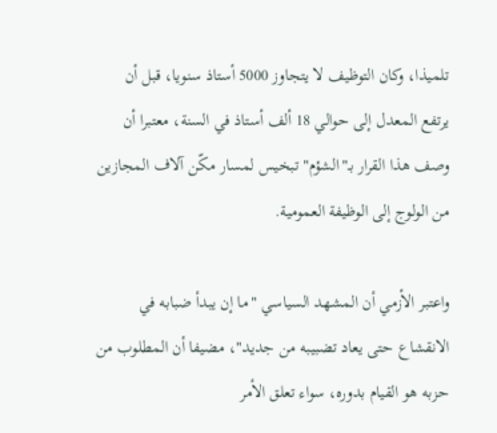تلميذا، وكان التوظيف لا يتجاوز 5000 أستاذ سنويا، قبل أن يرتفع المعدل إلى حوالي 18 ألف أستاذ في السنة، معتبرا أن وصف هذا القرار بـ"الشؤم" تبخيس لمسار مكّن آلاف المجازين من الولوج إلى الوظيفة العمومية.

واعتبر الأزمي أن المشهد السياسي "ما إن يبدأ ضبابه في الانقشاع حتى يعاد تضبيبه من جديد"، مضيفا أن المطلوب من حزبه هو القيام بدوره، سواء تعلق الأمر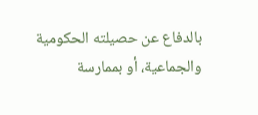بالدفاع عن حصيلته الحكومية والجماعية، أو بممارسة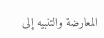المعارضة والتنبيه إلى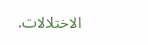الاختلالات.